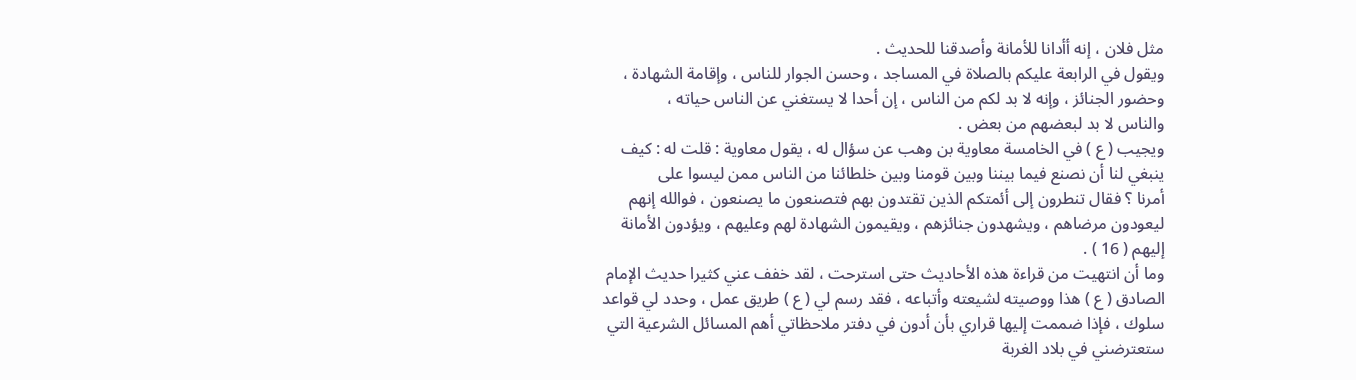مثل فلان ، إنه أأدانا للأمانة وأصدقنا للحديث .
ويقول في الرابعة عليكم بالصلاة في المساجد ، وحسن الجوار للناس ، وإقامة الشهادة ،
وحضور الجنائز ، وإنه لا بد لكم من الناس ، إن أحدا لا يستغني عن الناس حياته ،
والناس لا بد لبعضهم من بعض .
ويجيب ( ع ) في الخامسة معاوية بن وهب عن سؤال له ، يقول معاوية : قلت له : كيف
ينبغي لنا أن نصنع فيما بيننا وبين قومنا وبين خلطائنا من الناس ممن ليسوا على
أمرنا ؟ فقال تنطرون إلى أئمتكم الذين تقتدون بهم فتصنعون ما يصنعون ، فوالله إنهم
ليعودون مرضاهم ، ويشهدون جنائزهم ، ويقيمون الشهادة لهم وعليهم ، ويؤدون الأمانة
إليهم ( 16 ) .
وما أن انتهيت من قراءة هذه الأحاديث حتى استرحت ، لقد خفف عني كثيرا حديث الإمام
الصادق ( ع ) هذا ووصيته لشيعته وأتباعه ، فقد رسم لي ( ع ) طريق عمل ، وحدد لي قواعد
سلوك ، فإذا ضممت إليها قراري بأن أدون في دفتر ملاحظاتي أهم المسائل الشرعية التي
ستعترضني في بلاد الغربة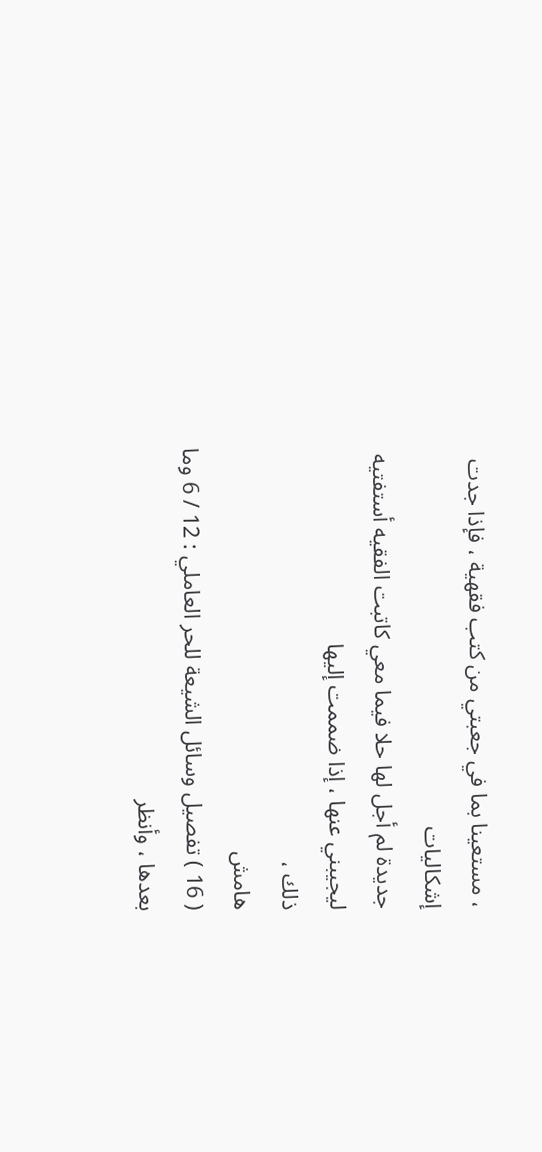، مستعينا بما في جعبتي من كتب فقهية ، فإذا جدت إشكاليات
جديدة لم أجل لها حلا فيما معي كاتبت الفقيه أستفتيه ليجيبني عنها ، إذا ضممت إليها
ذلك ،
هامش
( 16 ) تفصيل وسائل الشيعة للحر العاملي : 12 / 6 وما بعدها ، وأنظر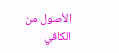الأصول من الكافي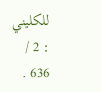للكليني : 2 / 636 .